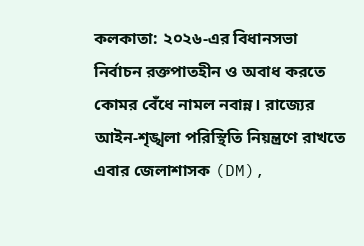কলকাতা: ২০২৬-এর বিধানসভা নির্বাচন রক্তপাতহীন ও অবাধ করতে কোমর বেঁধে নামল নবান্ন। রাজ্যের আইন-শৃঙ্খলা পরিস্থিতি নিয়ন্ত্রণে রাখতে এবার জেলাশাসক (DM),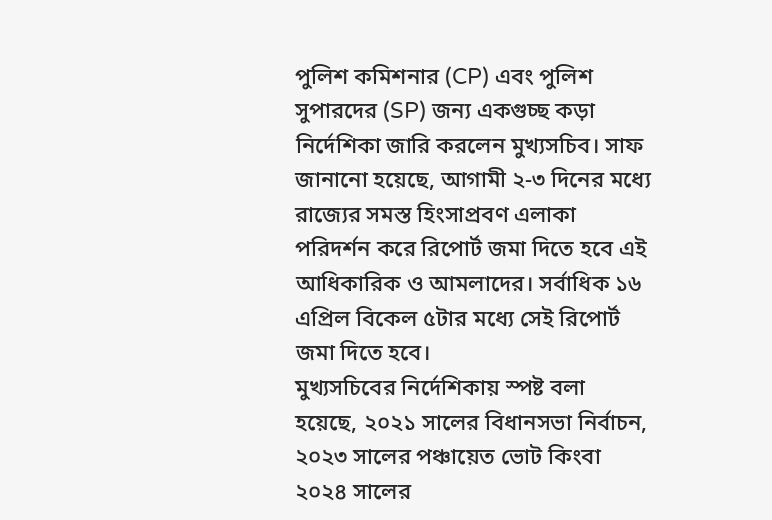পুলিশ কমিশনার (CP) এবং পুলিশ সুপারদের (SP) জন্য একগুচ্ছ কড়া নির্দেশিকা জারি করলেন মুখ্যসচিব। সাফ জানানো হয়েছে, আগামী ২-৩ দিনের মধ্যে রাজ্যের সমস্ত হিংসাপ্রবণ এলাকা পরিদর্শন করে রিপোর্ট জমা দিতে হবে এই আধিকারিক ও আমলাদের। সর্বাধিক ১৬ এপ্রিল বিকেল ৫টার মধ্যে সেই রিপোর্ট জমা দিতে হবে।
মুখ্যসচিবের নির্দেশিকায় স্পষ্ট বলা হয়েছে, ২০২১ সালের বিধানসভা নির্বাচন, ২০২৩ সালের পঞ্চায়েত ভোট কিংবা ২০২৪ সালের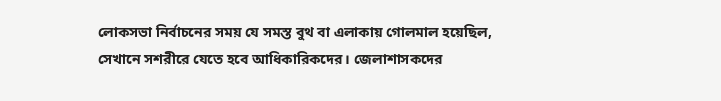লোকসভা নির্বাচনের সময় যে সমস্ত বুথ বা এলাকায় গোলমাল হয়েছিল, সেখানে সশরীরে যেতে হবে আধিকারিকদের। জেলাশাসকদের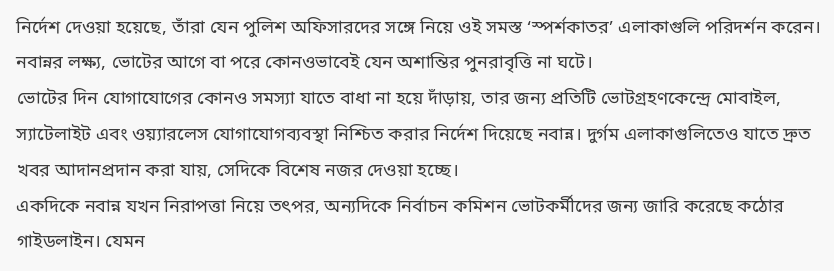নির্দেশ দেওয়া হয়েছে, তাঁরা যেন পুলিশ অফিসারদের সঙ্গে নিয়ে ওই সমস্ত ‘স্পর্শকাতর’ এলাকাগুলি পরিদর্শন করেন। নবান্নর লক্ষ্য, ভোটের আগে বা পরে কোনওভাবেই যেন অশান্তির পুনরাবৃত্তি না ঘটে।
ভোটের দিন যোগাযোগের কোনও সমস্যা যাতে বাধা না হয়ে দাঁড়ায়, তার জন্য প্রতিটি ভোটগ্রহণকেন্দ্রে মোবাইল, স্যাটেলাইট এবং ওয়্যারলেস যোগাযোগব্যবস্থা নিশ্চিত করার নির্দেশ দিয়েছে নবান্ন। দুর্গম এলাকাগুলিতেও যাতে দ্রুত খবর আদানপ্রদান করা যায়, সেদিকে বিশেষ নজর দেওয়া হচ্ছে।
একদিকে নবান্ন যখন নিরাপত্তা নিয়ে তৎপর, অন্যদিকে নির্বাচন কমিশন ভোটকর্মীদের জন্য জারি করেছে কঠোর গাইডলাইন। যেমন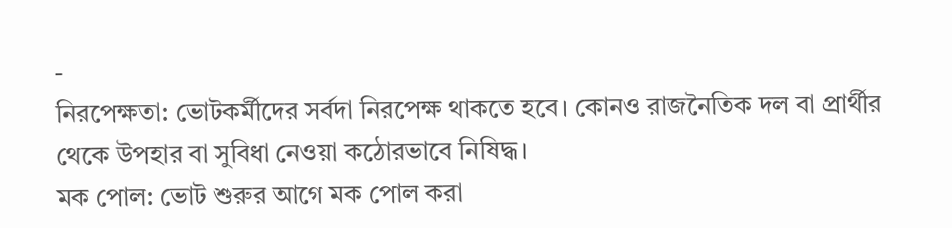-
নিরপেক্ষতা: ভোটকর্মীদের সর্বদা নিরপেক্ষ থাকতে হবে। কোনও রাজনৈতিক দল বা প্রার্থীর থেকে উপহার বা সুবিধা নেওয়া কঠোরভাবে নিষিদ্ধ।
মক পোল: ভোট শুরুর আগে মক পোল করা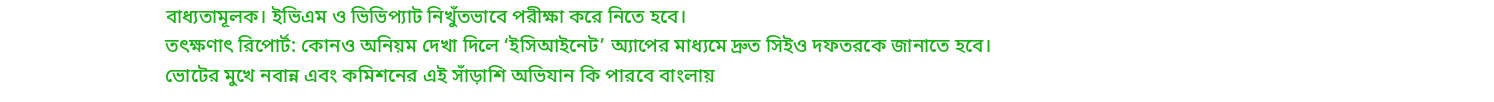বাধ্যতামূলক। ইভিএম ও ভিভিপ্যাট নিখুঁতভাবে পরীক্ষা করে নিতে হবে।
তৎক্ষণাৎ রিপোর্ট: কোনও অনিয়ম দেখা দিলে ‘ইসিআইনেট’ অ্যাপের মাধ্যমে দ্রুত সিইও দফতরকে জানাতে হবে।
ভোটের মুখে নবান্ন এবং কমিশনের এই সাঁড়াশি অভিযান কি পারবে বাংলায়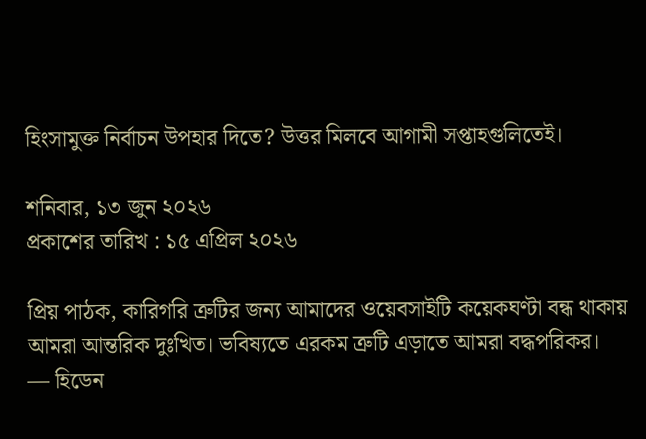হিংসামুক্ত নির্বাচন উপহার দিতে? উত্তর মিলবে আগামী সপ্তাহগুলিতেই।

শনিবার, ১৩ জুন ২০২৬
প্রকাশের তারিখ : ১৫ এপ্রিল ২০২৬

প্রিয় পাঠক, কারিগরি ত্রুটির জন্য আমাদের ওয়েবসাইটি কয়েকঘণ্টা বন্ধ থাকায় আমরা আন্তরিক দুঃখিত। ভবিষ্যতে এরকম ত্রুটি এড়াতে আমরা বদ্ধপরিকর।
— হিডেন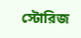স্টোরিজ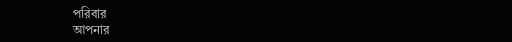পরিবার
আপনার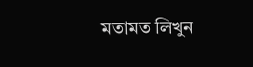মতামত লিখুন